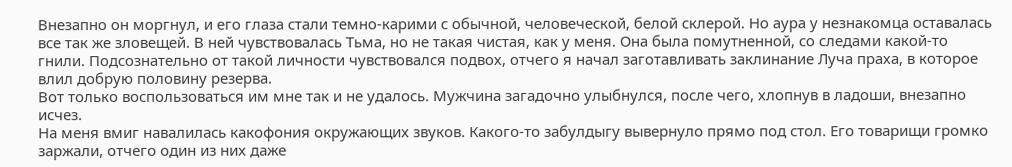Внезапно он моргнул, и его глаза стали темно-карими с обычной, человеческой, белой склерой. Но аура у незнакомца оставалась все так же зловещей. В ней чувствовалась Тьма, но не такая чистая, как у меня. Она была помутненной, со следами какой-то гнили. Подсознательно от такой личности чувствовался подвох, отчего я начал заготавливать заклинание Луча праха, в которое влил добрую половину резерва.
Вот только воспользоваться им мне так и не удалось. Мужчина загадочно улыбнулся, после чего, хлопнув в ладоши, внезапно исчез.
На меня вмиг навалилась какофония окружающих звуков. Какого-то забулдыгу вывернуло прямо под стол. Его товарищи громко заржали, отчего один из них даже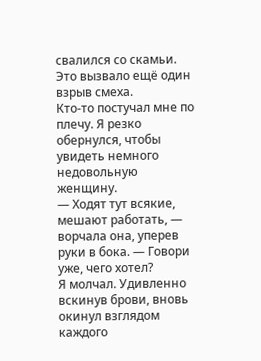свалился со скамьи. Это вызвало ещё один взрыв смеха.
Кто-то постучал мне по плечу. Я резко обернулся, чтобы увидеть немного недовольную женщину.
— Ходят тут всякие, мешают работать, — ворчала она, уперев руки в бока. — Говори уже, чего хотел?
Я молчал. Удивленно вскинув брови, вновь окинул взглядом каждого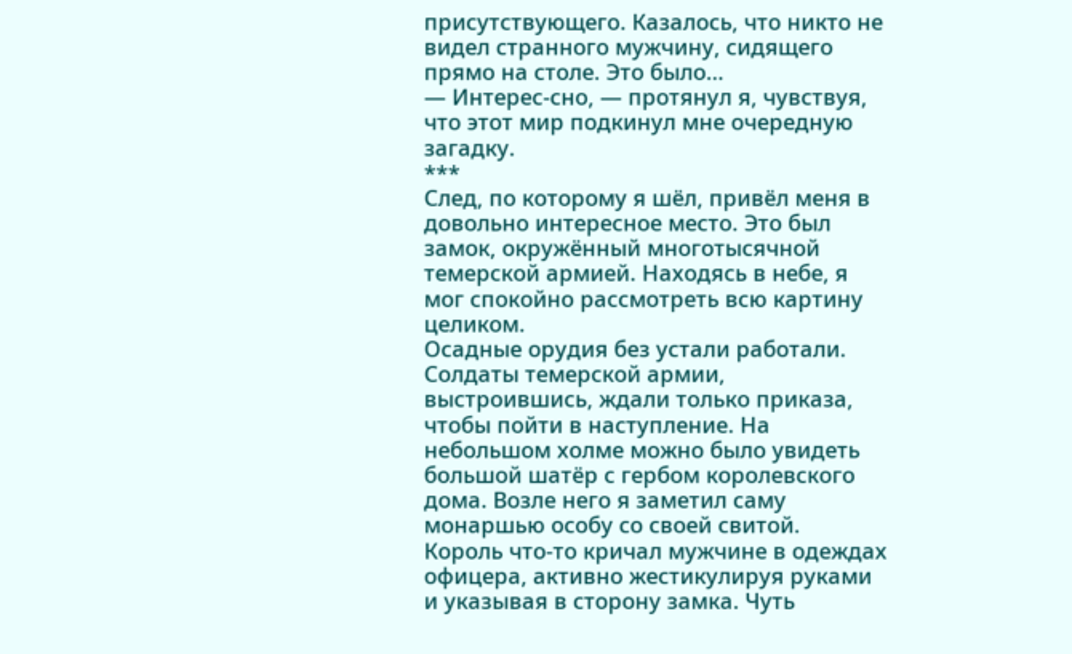присутствующего. Казалось, что никто не видел странного мужчину, сидящего прямо на столе. Это было…
— Интерес-сно, — протянул я, чувствуя, что этот мир подкинул мне очередную загадку.
***
След, по которому я шёл, привёл меня в довольно интересное место. Это был замок, окружённый многотысячной темерской армией. Находясь в небе, я мог спокойно рассмотреть всю картину целиком.
Осадные орудия без устали работали. Солдаты темерской армии, выстроившись, ждали только приказа, чтобы пойти в наступление. На небольшом холме можно было увидеть большой шатёр с гербом королевского дома. Возле него я заметил саму монаршью особу со своей свитой.
Король что-то кричал мужчине в одеждах офицера, активно жестикулируя руками и указывая в сторону замка. Чуть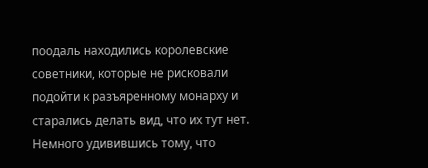поодаль находились королевские советники, которые не рисковали подойти к разъяренному монарху и старались делать вид, что их тут нет.
Немного удивившись тому, что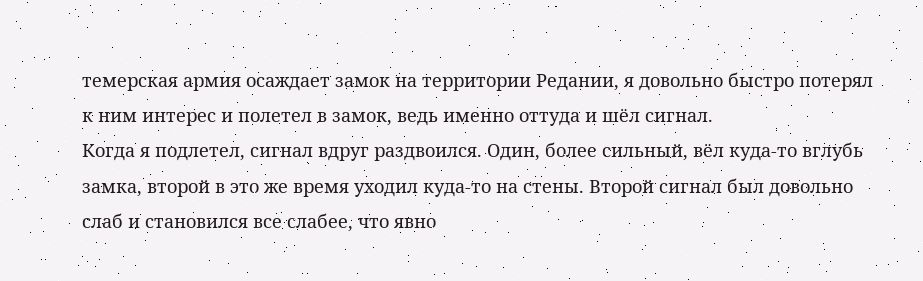темерская армия осаждает замок на территории Редании, я довольно быстро потерял к ним интерес и полетел в замок, ведь именно оттуда и шёл сигнал.
Когда я подлетел, сигнал вдруг раздвоился. Один, более сильный, вёл куда-то вглубь замка, второй в это же время уходил куда-то на стены. Второй сигнал был довольно слаб и становился все слабее, что явно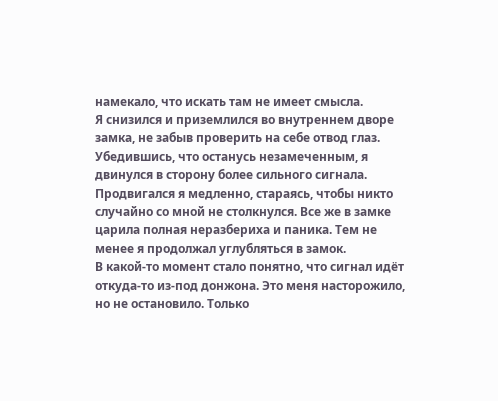намекало, что искать там не имеет смысла.
Я снизился и приземлился во внутреннем дворе замка, не забыв проверить на себе отвод глаз. Убедившись, что останусь незамеченным, я двинулся в сторону более сильного сигнала.
Продвигался я медленно, стараясь, чтобы никто случайно со мной не столкнулся. Все же в замке царила полная неразбериха и паника. Тем не менее я продолжал углубляться в замок.
В какой-то момент стало понятно, что сигнал идёт откуда-то из-под донжона. Это меня насторожило, но не остановило. Только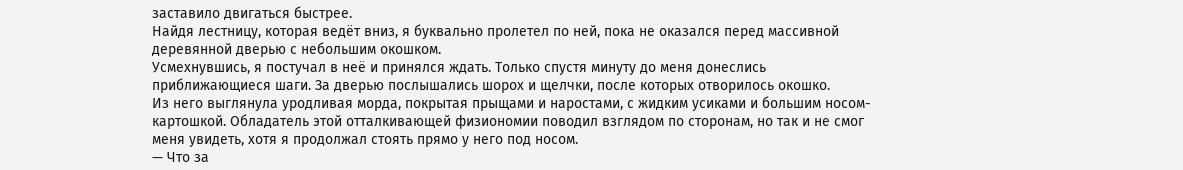заставило двигаться быстрее.
Найдя лестницу, которая ведёт вниз, я буквально пролетел по ней, пока не оказался перед массивной деревянной дверью с небольшим окошком.
Усмехнувшись, я постучал в неё и принялся ждать. Только спустя минуту до меня донеслись приближающиеся шаги. За дверью послышались шорох и щелчки, после которых отворилось окошко.
Из него выглянула уродливая морда, покрытая прыщами и наростами, с жидким усиками и большим носом-картошкой. Обладатель этой отталкивающей физиономии поводил взглядом по сторонам, но так и не смог меня увидеть, хотя я продолжал стоять прямо у него под носом.
— Что за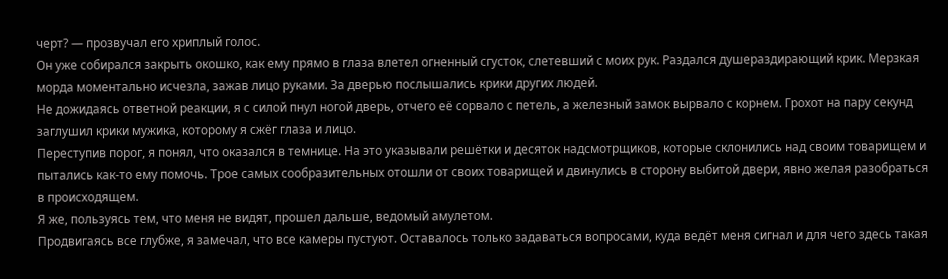черт? — прозвучал его хриплый голос.
Он уже собирался закрыть окошко, как ему прямо в глаза влетел огненный сгусток, слетевший с моих рук. Раздался душераздирающий крик. Мерзкая морда моментально исчезла, зажав лицо руками. За дверью послышались крики других людей.
Не дожидаясь ответной реакции, я с силой пнул ногой дверь, отчего её сорвало с петель, а железный замок вырвало с корнем. Грохот на пару секунд заглушил крики мужика, которому я сжёг глаза и лицо.
Переступив порог, я понял, что оказался в темнице. На это указывали решётки и десяток надсмотрщиков, которые склонились над своим товарищем и пытались как-то ему помочь. Трое самых сообразительных отошли от своих товарищей и двинулись в сторону выбитой двери, явно желая разобраться в происходящем.
Я же, пользуясь тем, что меня не видят, прошел дальше, ведомый амулетом.
Продвигаясь все глубже, я замечал, что все камеры пустуют. Оставалось только задаваться вопросами, куда ведёт меня сигнал и для чего здесь такая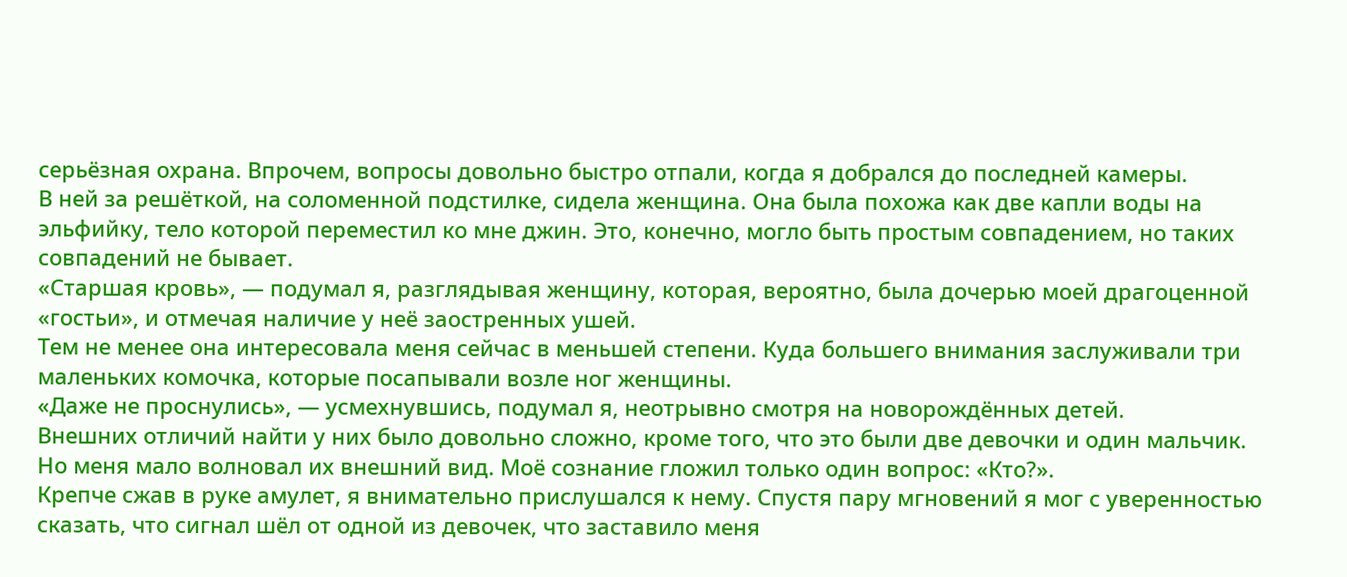серьёзная охрана. Впрочем, вопросы довольно быстро отпали, когда я добрался до последней камеры.
В ней за решёткой, на соломенной подстилке, сидела женщина. Она была похожа как две капли воды на эльфийку, тело которой переместил ко мне джин. Это, конечно, могло быть простым совпадением, но таких совпадений не бывает.
«Старшая кровь», — подумал я, разглядывая женщину, которая, вероятно, была дочерью моей драгоценной «гостьи», и отмечая наличие у неё заостренных ушей.
Тем не менее она интересовала меня сейчас в меньшей степени. Куда большего внимания заслуживали три маленьких комочка, которые посапывали возле ног женщины.
«Даже не проснулись», — усмехнувшись, подумал я, неотрывно смотря на новорождённых детей.
Внешних отличий найти у них было довольно сложно, кроме того, что это были две девочки и один мальчик. Но меня мало волновал их внешний вид. Моё сознание гложил только один вопрос: «Кто?».
Крепче сжав в руке амулет, я внимательно прислушался к нему. Спустя пару мгновений я мог с уверенностью сказать, что сигнал шёл от одной из девочек, что заставило меня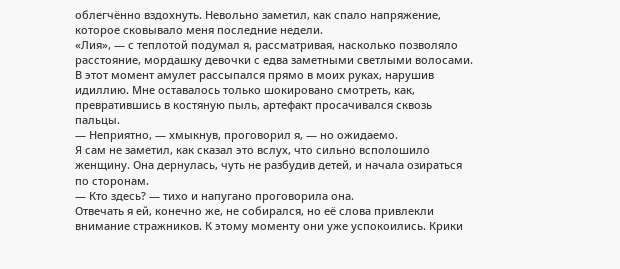облегчённо вздохнуть. Невольно заметил, как спало напряжение, которое сковывало меня последние недели.
«Лия», — с теплотой подумал я, рассматривая, насколько позволяло расстояние, мордашку девочки с едва заметными светлыми волосами.
В этот момент амулет рассыпался прямо в моих руках, нарушив идиллию. Мне оставалось только шокировано смотреть, как, превратившись в костяную пыль, артефакт просачивался сквозь пальцы.
— Неприятно, — хмыкнув, проговорил я, — но ожидаемо.
Я сам не заметил, как сказал это вслух, что сильно всполошило женщину. Она дернулась, чуть не разбудив детей, и начала озираться по сторонам.
— Кто здесь? — тихо и напугано проговорила она.
Отвечать я ей, конечно же, не собирался, но её слова привлекли внимание стражников. К этому моменту они уже успокоились. Крики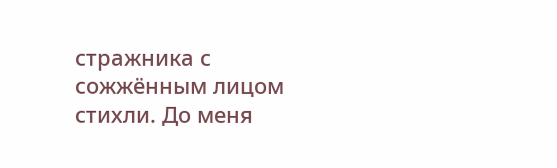стражника с сожжённым лицом стихли. До меня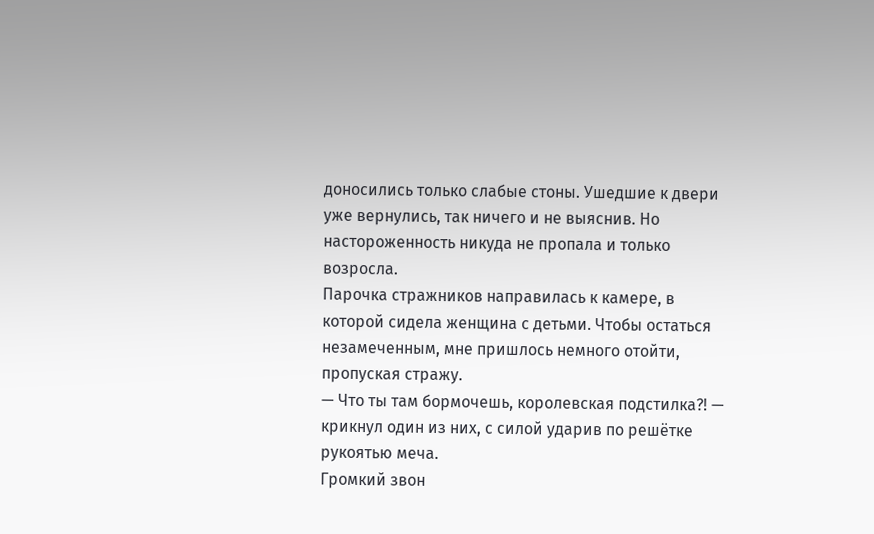доносились только слабые стоны. Ушедшие к двери уже вернулись, так ничего и не выяснив. Но настороженность никуда не пропала и только возросла.
Парочка стражников направилась к камере, в которой сидела женщина с детьми. Чтобы остаться незамеченным, мне пришлось немного отойти, пропуская стражу.
— Что ты там бормочешь, королевская подстилка?! — крикнул один из них, с силой ударив по решётке рукоятью меча.
Громкий звон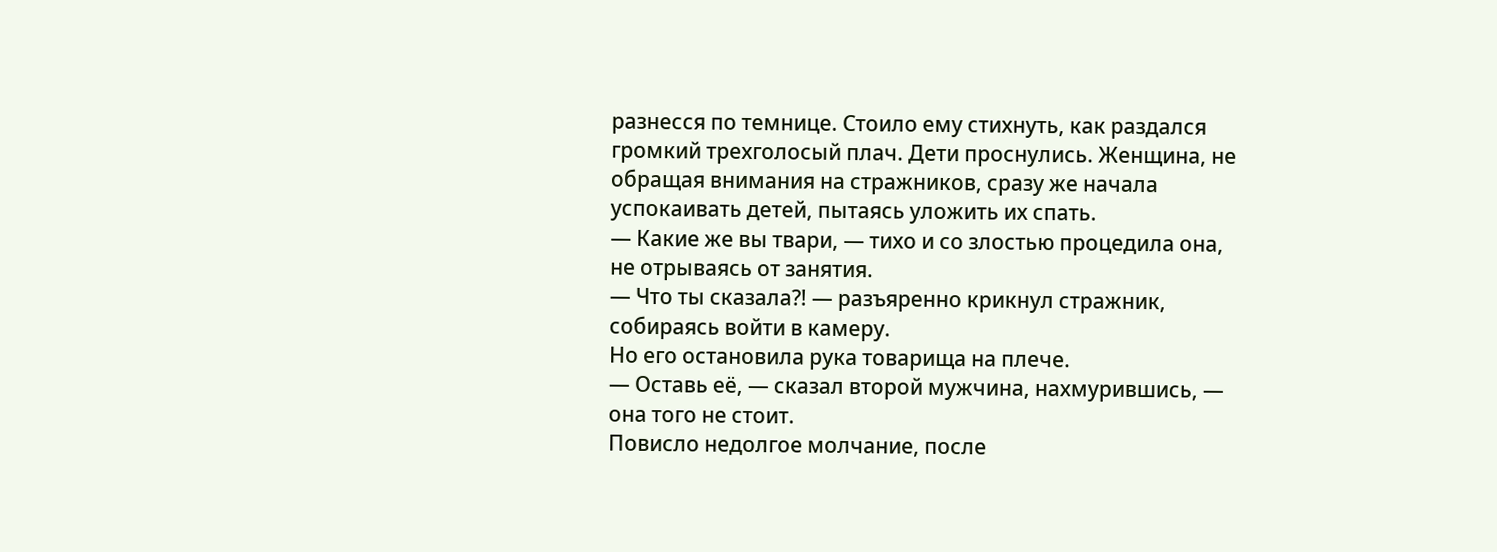разнесся по темнице. Стоило ему стихнуть, как раздался громкий трехголосый плач. Дети проснулись. Женщина, не обращая внимания на стражников, сразу же начала успокаивать детей, пытаясь уложить их спать.
— Какие же вы твари, — тихо и со злостью процедила она, не отрываясь от занятия.
— Что ты сказала?! — разъяренно крикнул стражник, собираясь войти в камеру.
Но его остановила рука товарища на плече.
— Оставь её, — сказал второй мужчина, нахмурившись, — она того не стоит.
Повисло недолгое молчание, после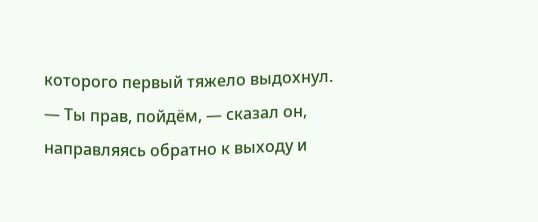которого первый тяжело выдохнул.
— Ты прав, пойдём, — сказал он, направляясь обратно к выходу и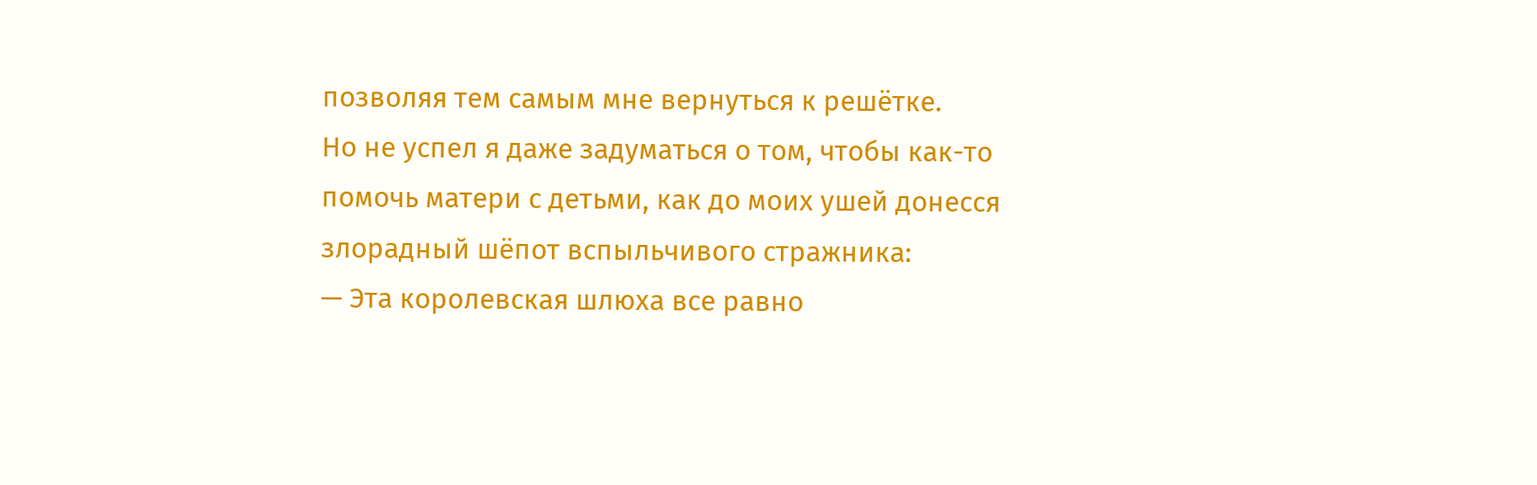позволяя тем самым мне вернуться к решётке.
Но не успел я даже задуматься о том, чтобы как-то помочь матери с детьми, как до моих ушей донесся злорадный шёпот вспыльчивого стражника:
— Эта королевская шлюха все равно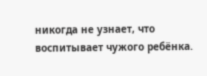никогда не узнает, что воспитывает чужого ребёнка.